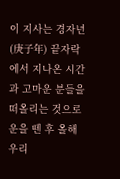이 지사는 경자년(庚子年) 끝자락에서 지나온 시간과 고마운 분들을 떠올리는 것으로 운을 뗀 후 올해 우리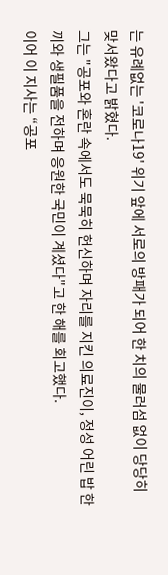는 유례없는 '코로나19' 위기 앞에 서로의 방패가 되어 한 치의 물러섬 없이 당당히 맞서왔다고 밝혔다.
그는 "공포와 혼란 속에서도 묵묵히 헌신하며 자리를 지킨 의료진이, 정성 어린 밥 한 끼와 생필품을 전하며 응원한 국민이 계셨다"고 한 해를 회고했다.
이어 이 지사는 “공포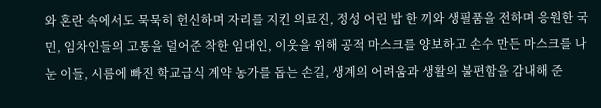와 혼란 속에서도 묵묵히 헌신하며 자리를 지킨 의료진, 정성 어린 밥 한 끼와 생필품을 전하며 응원한 국민, 임차인들의 고통을 덜어준 착한 임대인, 이웃을 위해 공적 마스크를 양보하고 손수 만든 마스크를 나눈 이들, 시름에 빠진 학교급식 계약 농가를 돕는 손길, 생계의 어려움과 생활의 불편함을 감내해 준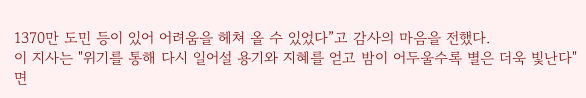1370만 도민 등이 있어 어려움을 헤쳐 올 수 있었다”고 감사의 마음을 전했다.
이 지사는 "위기를 통해 다시 일어설 용기와 지혜를 얻고 밤이 어두울수록 별은 더욱 빛난다"면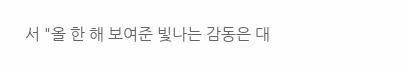서 "올 한 해 보여준 빛나는 감동은 대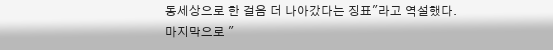동세상으로 한 걸음 더 나아갔다는 징표"라고 역설했다.
마지막으로 "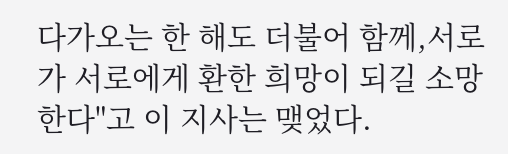다가오는 한 해도 더불어 함께,서로가 서로에게 환한 희망이 되길 소망한다"고 이 지사는 맺었다.